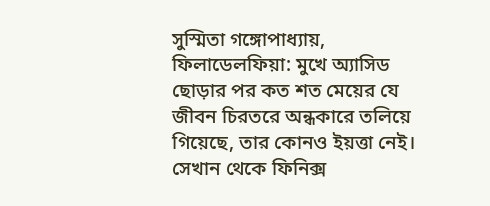সুস্মিতা গঙ্গোপাধ্যায়, ফিলাডেলফিয়া: মুখে অ্যাসিড ছোড়ার পর কত শত মেয়ের যে জীবন চিরতরে অন্ধকারে তলিয়ে গিয়েছে, তার কোনও ইয়ত্তা নেই। সেখান থেকে ফিনিক্স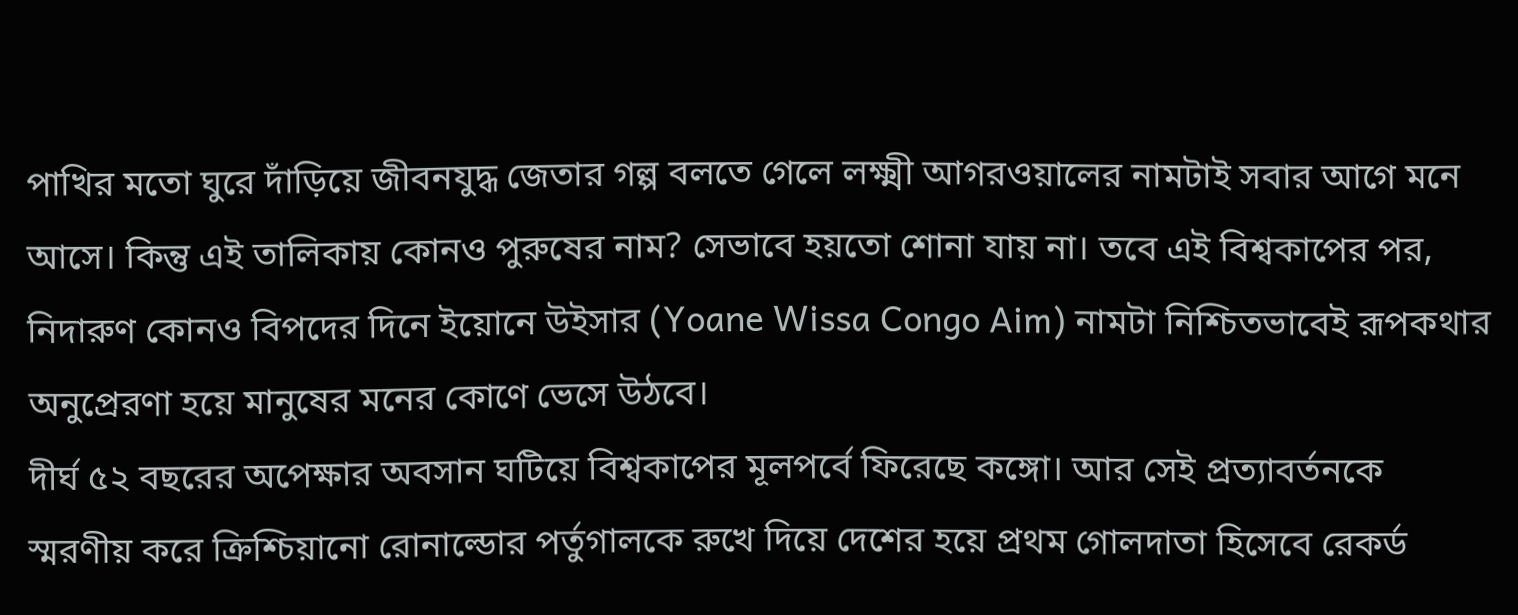পাখির মতো ঘুরে দাঁড়িয়ে জীবনযুদ্ধ জেতার গল্প বলতে গেলে লক্ষ্মী আগরওয়ালের নামটাই সবার আগে মনে আসে। কিন্তু এই তালিকায় কোনও পুরুষের নাম? সেভাবে হয়তো শোনা যায় না। তবে এই বিশ্বকাপের পর, নিদারুণ কোনও বিপদের দিনে ইয়োনে উইসার (Yoane Wissa Congo Aim) নামটা নিশ্চিতভাবেই রূপকথার অনুপ্রেরণা হয়ে মানুষের মনের কোণে ভেসে উঠবে।
দীর্ঘ ৫২ বছরের অপেক্ষার অবসান ঘটিয়ে বিশ্বকাপের মূলপর্বে ফিরেছে কঙ্গো। আর সেই প্রত্যাবর্তনকে স্মরণীয় করে ক্রিশ্চিয়ানো রোনাল্ডোর পর্তুগালকে রুখে দিয়ে দেশের হয়ে প্রথম গোলদাতা হিসেবে রেকর্ড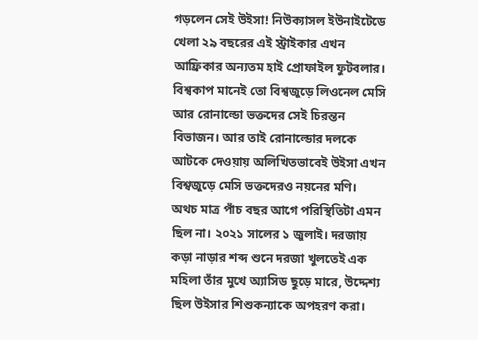গড়লেন সেই উইসা! নিউক্যাসল ইউনাইটেডে খেলা ২৯ বছরের এই স্ট্রাইকার এখন আফ্রিকার অন্যতম হাই প্রোফাইল ফুটবলার। বিশ্বকাপ মানেই তো বিশ্বজুড়ে লিওনেল মেসি আর রোনাল্ডো ভক্তদের সেই চিরন্তন বিভাজন। আর তাই রোনাল্ডোর দলকে আটকে দেওয়ায় অলিখিতভাবেই উইসা এখন বিশ্বজুড়ে মেসি ভক্তদেরও নয়নের মণি।
অথচ মাত্র পাঁচ বছর আগে পরিস্থিতিটা এমন ছিল না। ২০২১ সালের ১ জুলাই। দরজায় কড়া নাড়ার শব্দ শুনে দরজা খুলতেই এক মহিলা তাঁর মুখে অ্যাসিড ছুড়ে মারে, উদ্দেশ্য ছিল উইসার শিশুকন্যাকে অপহরণ করা।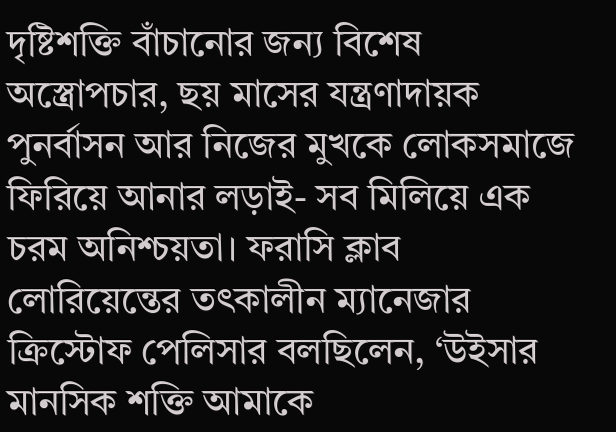দৃষ্টিশক্তি বাঁচানোর জন্য বিশেষ অস্ত্রোপচার, ছয় মাসের যন্ত্রণাদায়ক পুনর্বাসন আর নিজের মুখকে লোকসমাজে ফিরিয়ে আনার লড়াই- সব মিলিয়ে এক চরম অনিশ্চয়তা। ফরাসি ক্লাব লোরিয়েন্তের তৎকালীন ম্যানেজার ক্রিস্টোফ পেলিসার বলছিলেন, ‘উইসার মানসিক শক্তি আমাকে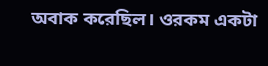অবাক করেছিল। ওরকম একটা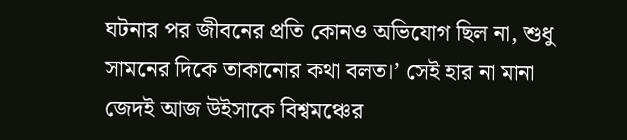ঘটনার পর জীবনের প্রতি কোনও অভিযোগ ছিল না, শুধু সামনের দিকে তাকানোর কথা বলত।’ সেই হার না মানা জেদই আজ উইসাকে বিশ্বমঞ্চের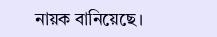নায়ক বানিয়েছে।